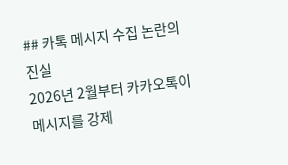## 카톡 메시지 수집 논란의 진실
2026년 2월부터 카카오톡이 메시지를 강제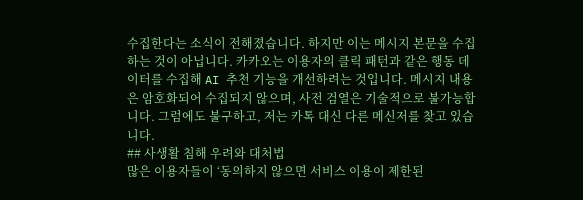수집한다는 소식이 전해졌습니다. 하지만 이는 메시지 본문을 수집하는 것이 아닙니다. 카카오는 이용자의 클릭 패턴과 같은 행동 데이터를 수집해 AI 추천 기능을 개선하려는 것입니다. 메시지 내용은 암호화되어 수집되지 않으며, 사전 검열은 기술적으로 불가능합니다. 그럼에도 불구하고, 저는 카톡 대신 다른 메신저를 찾고 있습니다.
## 사생활 침해 우려와 대처법
많은 이용자들이 ‘동의하지 않으면 서비스 이용이 제한된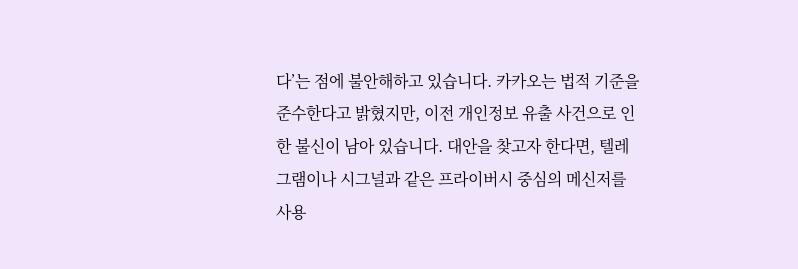다’는 점에 불안해하고 있습니다. 카카오는 법적 기준을 준수한다고 밝혔지만, 이전 개인정보 유출 사건으로 인한 불신이 남아 있습니다. 대안을 찾고자 한다면, 텔레그램이나 시그널과 같은 프라이버시 중심의 메신저를 사용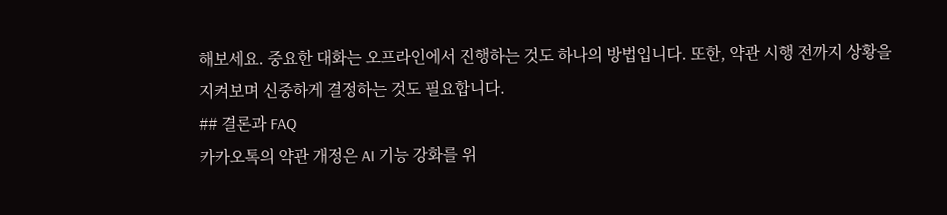해보세요. 중요한 대화는 오프라인에서 진행하는 것도 하나의 방법입니다. 또한, 약관 시행 전까지 상황을 지켜보며 신중하게 결정하는 것도 필요합니다.
## 결론과 FAQ
카카오톡의 약관 개정은 AI 기능 강화를 위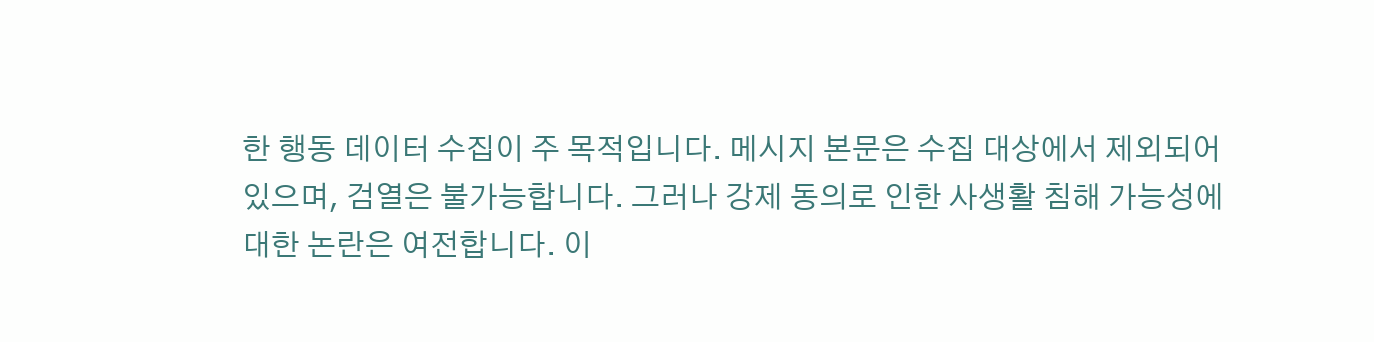한 행동 데이터 수집이 주 목적입니다. 메시지 본문은 수집 대상에서 제외되어 있으며, 검열은 불가능합니다. 그러나 강제 동의로 인한 사생활 침해 가능성에 대한 논란은 여전합니다. 이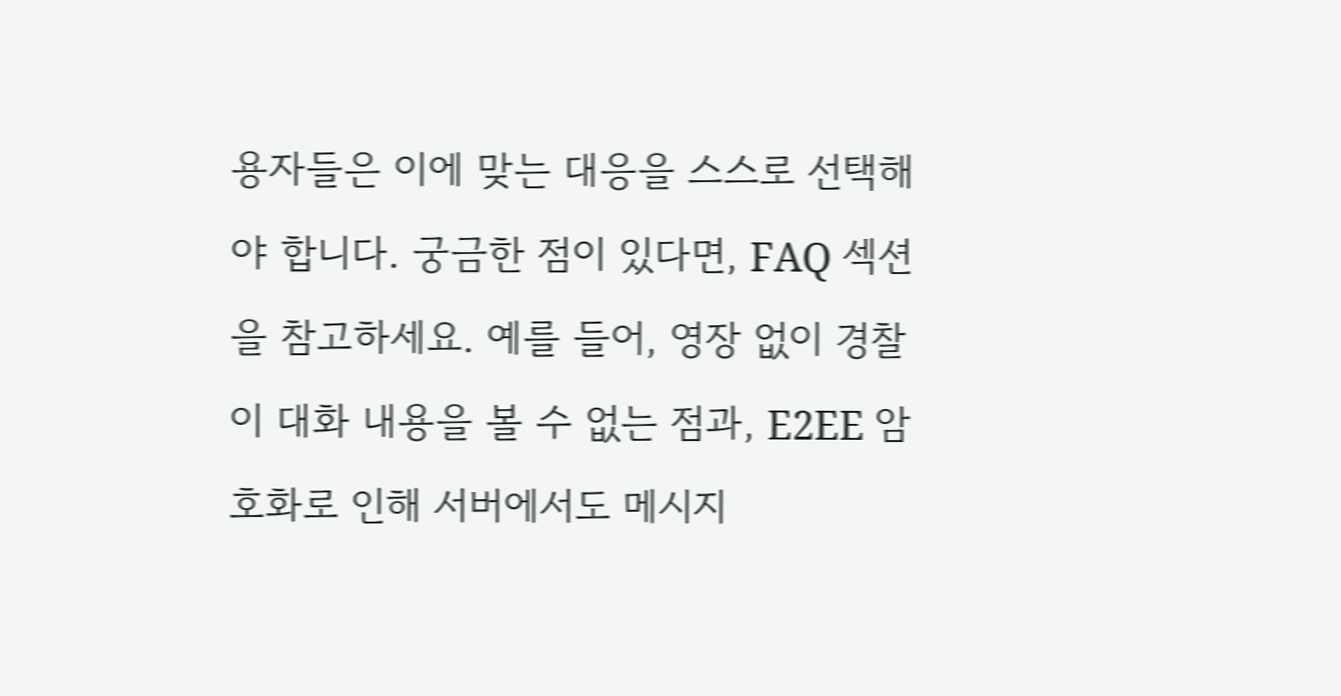용자들은 이에 맞는 대응을 스스로 선택해야 합니다. 궁금한 점이 있다면, FAQ 섹션을 참고하세요. 예를 들어, 영장 없이 경찰이 대화 내용을 볼 수 없는 점과, E2EE 암호화로 인해 서버에서도 메시지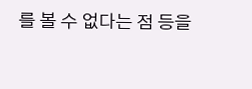를 볼 수 없다는 점 등을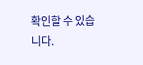확인할 수 있습니다.